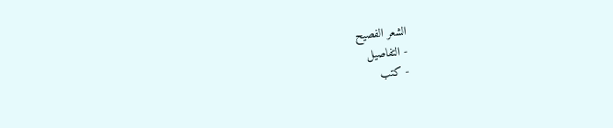الشعر الفصيح
- التفاصيل
- كتب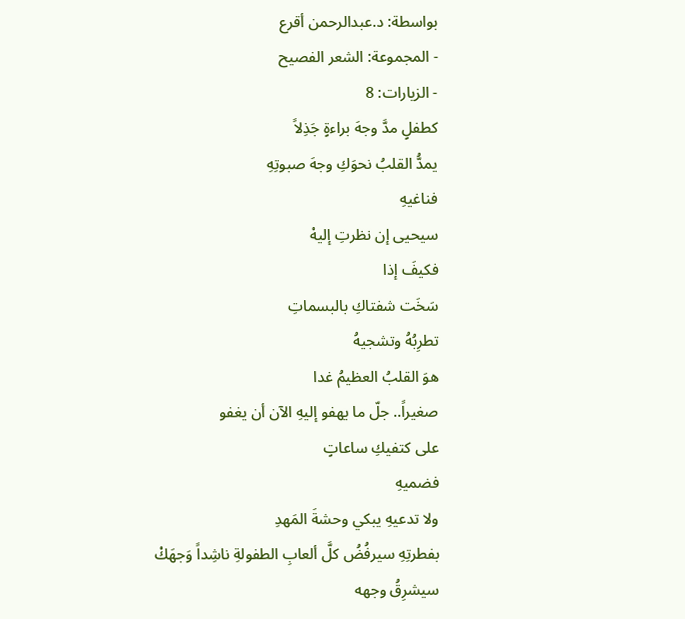بواسطة: د.عبدالرحمن أقرع
- المجموعة: الشعر الفصيح
- الزيارات: 8
كطفلٍ مدَّ وجهَ براءةٍ جَذِلاً
يمدُّ القلبُ نحوَكِ وجهَ صبوتِهِ
فناغيهِ
سيحيى إن نظرتِ إليهْ
فكيفَ إذا
سَخَت شفتاكِ بالبسماتِ
تطرِبُهُ وتشجيهُ
هوَ القلبُ العظيمُ غدا
صغيراً.. جلّ ما يهفو إليهِ الآن أن يغفو
على كتفيكِ ساعاتٍ
فضميهِ
ولا تدعيهِ يبكي وحشةَ المَهدِ
بفطرتِهِ سيرفُضُ كلَّ ألعابِ الطفولةِ ناشِداً وَجهَكْ
سيشرِقُ وجهه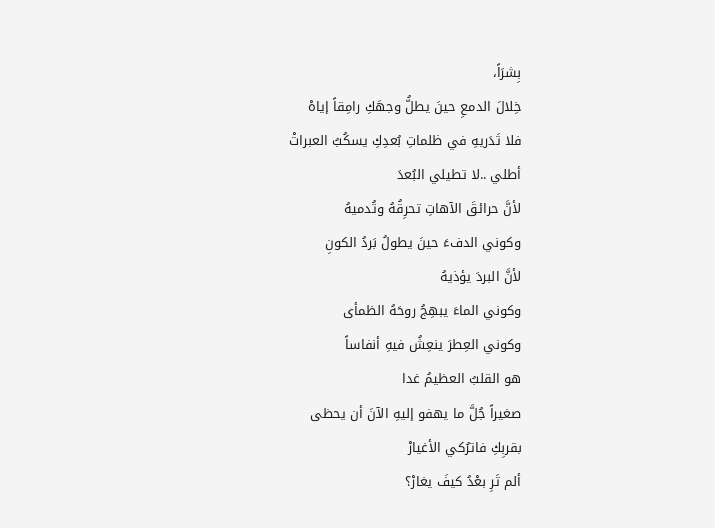بِشرَاً،
خِلالَ الدمعِ حينَ يطلُّ وجهَكِ رامِقاً إياهْ
فلا تَدَريهِ في ظلماتِ بُعدِكِ يسكُبُ العبراتْ
أطلي ..لا تطيلي البُعدَ
لأنَّ حرائقَ الآهاتِ تحرِقُهُ وتُدميهُ
وكوني الدفءَ حينَ يطولُ بَردُ الكونِ
لأنَّ البردَ يؤذيهُ
وكوني الماءَ يبهِجُ روحَهُ الظمأى
وكوني العِطرَ ينعِشُ فيهِ أنفاساً
هو القلبُ العظيمُ غدا
صغيراً جُلَّ ما يهفو إليهِ الآنَ أن يحظى
بقربِكِ فاترُكي الأغيارْ
ألم تَرِ بعْدُ كيفَ يغارْ؟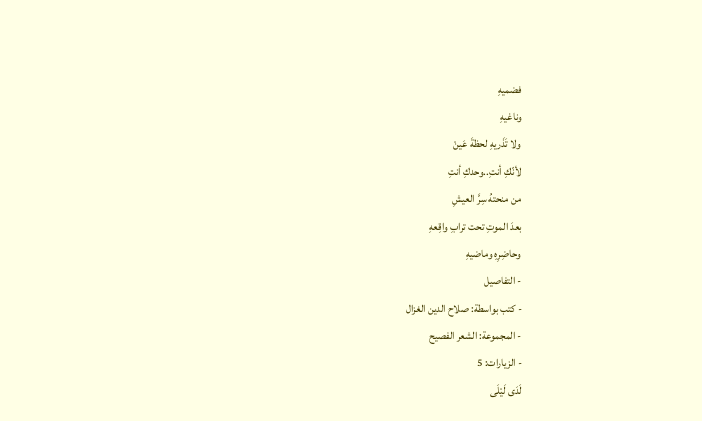فضميهِ
وناغيهِ
ولا تَذَريهِ لحظةَ عَينْ
لأنّكِ أنتِ..وحدكِ أنتِ
من منحتهُ سِرَّ العيشِ
بعدَ الموتِ تحت ترابِ واقِعهِ
وحاضِرِهِ وماضيهِ
- التفاصيل
- كتب بواسطة: صلاح الدين الغزال
- المجموعة: الشعر الفصيح
- الزيارات: 5
لَدَى لَيْلَى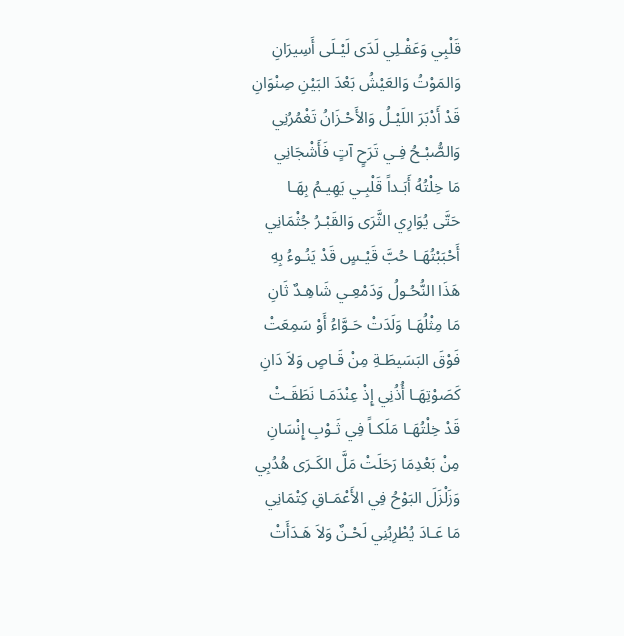قَلْبِي وَعَقْـلِي لَدَى لَيْـلَى أَسِيرَانِ
وَالمَوْتُ وَالعَيْشُ بَعْدَ البَيْنِ صِنْوَانِ
قَدْ أَدْبَرَ اللَيْـلُ وَالأَحْـزَانُ تَغْمُرُنِي
وَالصُّبْـحُ فِـي تَرَحٍ آتٍ فَأَشْجَانِي
مَا خِلْتُهُ أَبَـداً قَلْبِـي يَهِيـمُ بِهَـا
حَتَّى يُوَارِي الثَّرَى وَالقَبْـرُ جُثْمَانِي
أَحْبَبْتُهَـا حُبَّ قَيْـسٍ قَدْ يَنُـوءُ بِهِ
هَذَا النُّحُـولُ وَدَمْعِـي شَاهِـدٌ ثَانِ
مَا مِثْلُهَـا وَلَدَتْ حَـوَّاءُ أَوْ سَمِعَتْ
فَوْقَ البَسَيطَـةِ مِنْ قَـاصٍ وَلاَ دَانِ
كَصَوْتِهَـا أُذُنِي إِذْ عِنْدَمَـا نَطَقَـتْ
قَدْ خِلْتُهَـا مَلَكـاً فِي ثَـوْبِ إِنْسَانِ
مِنْ بَعْدِمَا رَحَلَتْ مَلَّ الكَـرَى هُدُبِي
وَزَلْزَلَ البَوْحُ فِي الأَعْمَـاقِ كِتْمَانِي
مَا عَـادَ يُطْرِبُنِي لَحْـنٌ وَلاَ هَـدَأَتْ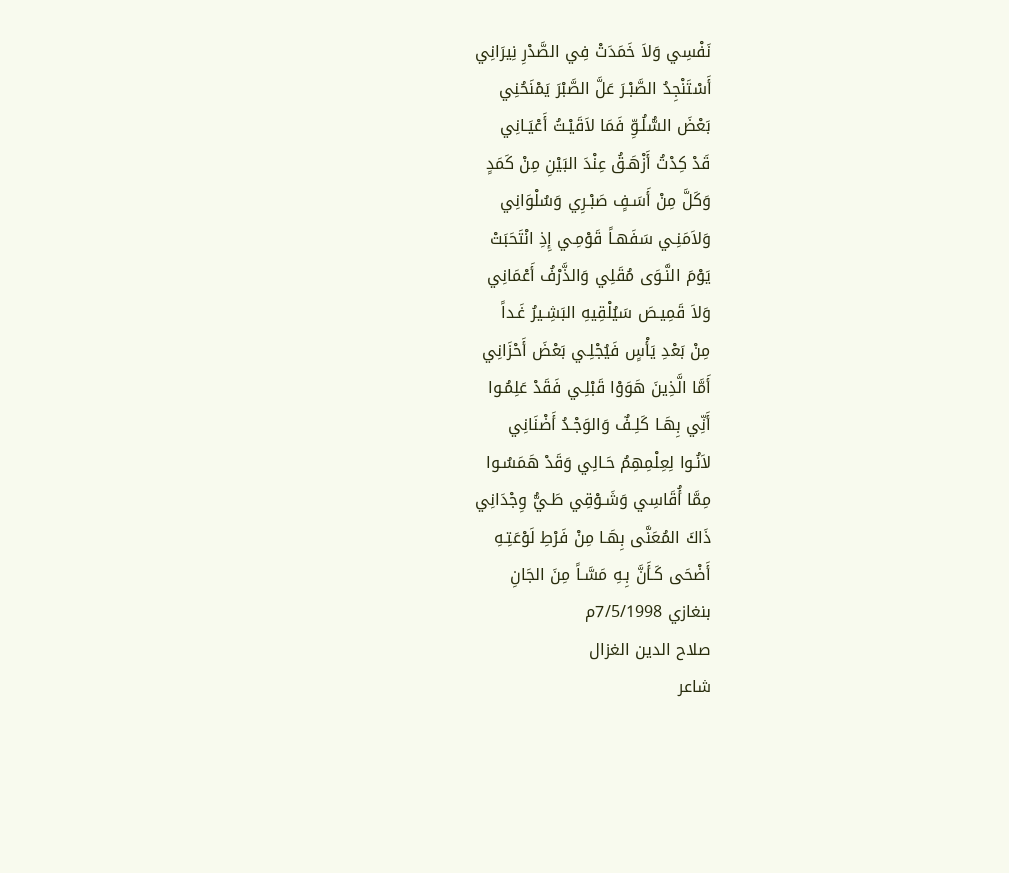نَفْسِي وَلاَ خَمَدَتْ فِي الصَّدْرِ نِيرَانِي
أَسْتَنْجِدُ الصَّبْـرَ عَلَّ الصَّبْرَ يَمْنَحُنِي
بَعْضَ السُّلُـوِّ فَمَا لاَقَيْـتُ أَعْيَـانِي
قَدْ كِدْتُ أَزْهَـقُ عِنْدَ البَيْنِ مِنْ كَمَدٍ
وَكَلَّ مِنْ أَسَـفٍ صَبْـرِي وَسُلْوَانِي
وَلاَمَنِـي سَفَهـاً قَوْمِـي إِذِ انْتَحَبَتْ
يَوْمَ النَّـوَى مُقَلِي وَالذَّرْفُ أَعْمَانِي
وَلاَ قَمِيـصَ سَيُلْقِيهِ البَشِـيرُ غَـداً
مِنْ بَعْدِ يَأْسٍ فَيُجْلِـي بَعْضَ أَحْزَانِي
أَمَّا الَّذِينَ هَوَوْا قَبْلِـي فَقَدْ عَلِمُـوا
أَنِّي بِهَـا كَلِـفٌ وَالوَجْـدُ أَضْنَانِي
لاَنُـوا لِعِلْمِهِمُ حَـالِي وَقَدْ هَمَسُـوا
مِمَّا أُقَاسِي وَشَـوْقِي طَـيُّ وِجْدَانِي
ذَاكَ المُعَنَّى بِهَـا مِنْ فَرْطِ لَوْعَتِـهِ
أَضْحَى كَـأَنَّ بِـهِ مَسَّـاً مِنَ الجَانِ
بنغازي 7/5/1998م
صلاح الدين الغزال
شاعر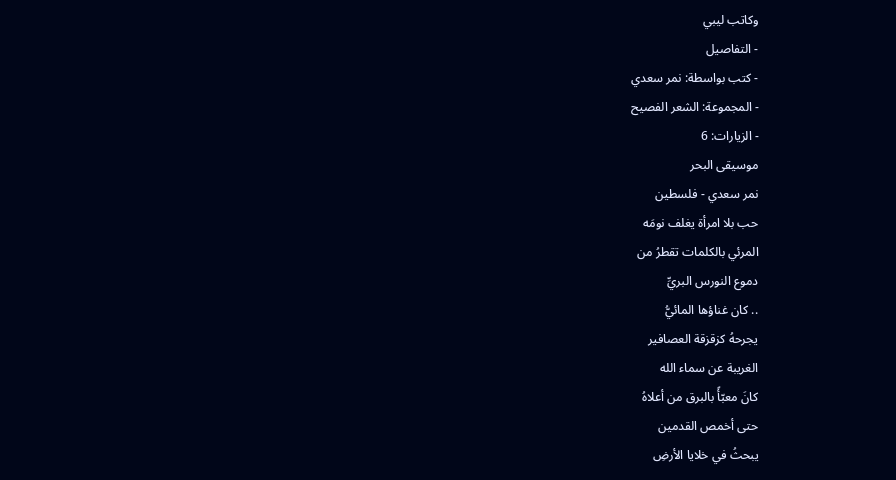وكاتب ليبي
- التفاصيل
- كتب بواسطة: نمر سعدي
- المجموعة: الشعر الفصيح
- الزيارات: 6
موسيقى البحر
نمر سعدي - فلسطين
حب بلا امرأة يغلف نومَه
المرئي بالكلمات تقطرُ من
دموع النورس البريِّ
.. كان غناؤها المائيُّ
يجرحهُ كزقزقة العصافير
الغريبة عن سماء الله
كانَ معبّأً بالبرق من أعلاهُ
حتى أخمص القدمين
يبحثُ في خلايا الأرضِ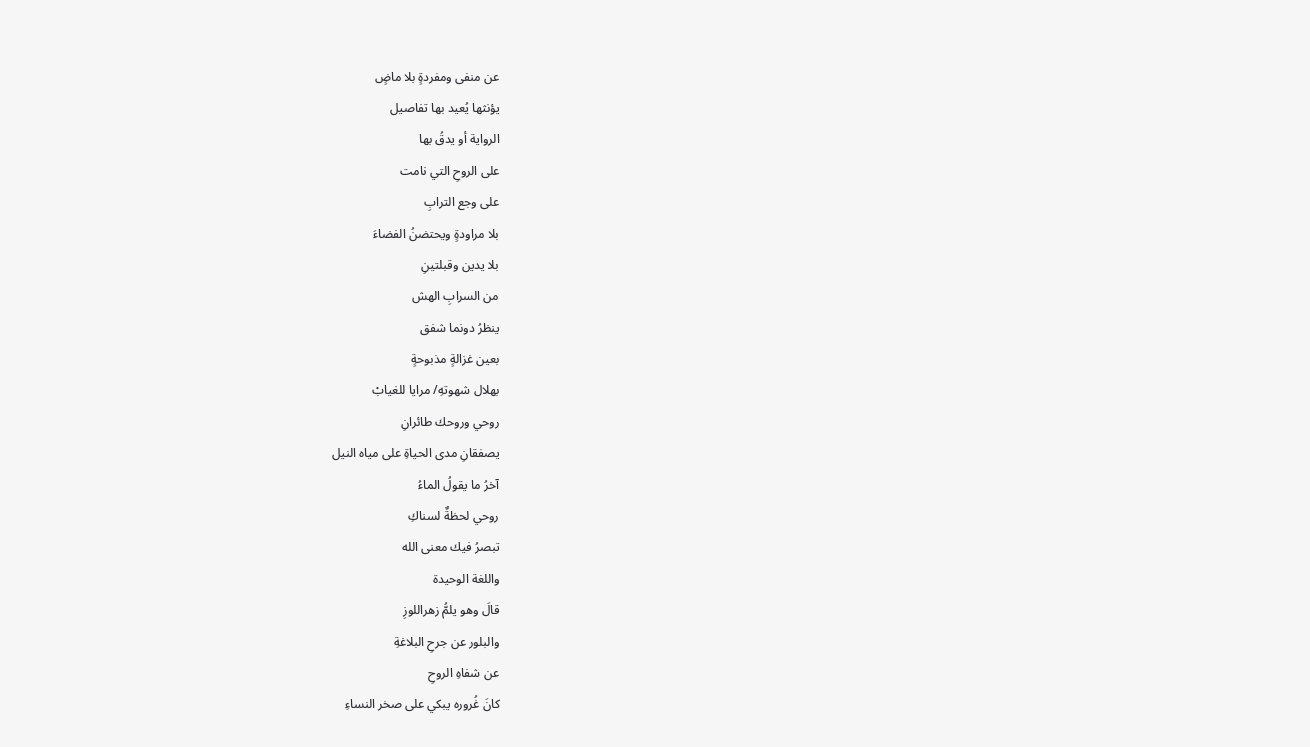عن منفى ومفردةٍ بلا ماضٍ
يؤنثها يُعيد بها تفاصيل
الرواية أو يدقُ بها
على الروحِ التي نامت
على وجع الترابِ
بلا مراودةٍ ويحتضنُ الفضاءَ
بلا يدين وقبلتينِ
من السرابِ الهش
ينظرُ دونما شفق
بعين غزالةٍ مذبوحةٍ
بهلال شهوتهِ/ مرايا للغيابْ
روحي وروحك طائرانِ
يصفقانِ مدى الحياةِ على مياه النيل
آخرُ ما يقولُ الماءُ
روحي لحظةٌ لسناكِ
تبصرُ فيك معنى الله
واللغة الوحيدة
قالَ وهو يلمُّ زهراللوزِ
والبلور عن جرحِ البلاغةِ
عن شفاهِ الروحِ
كانَ غُروره يبكي على صخر النساءِ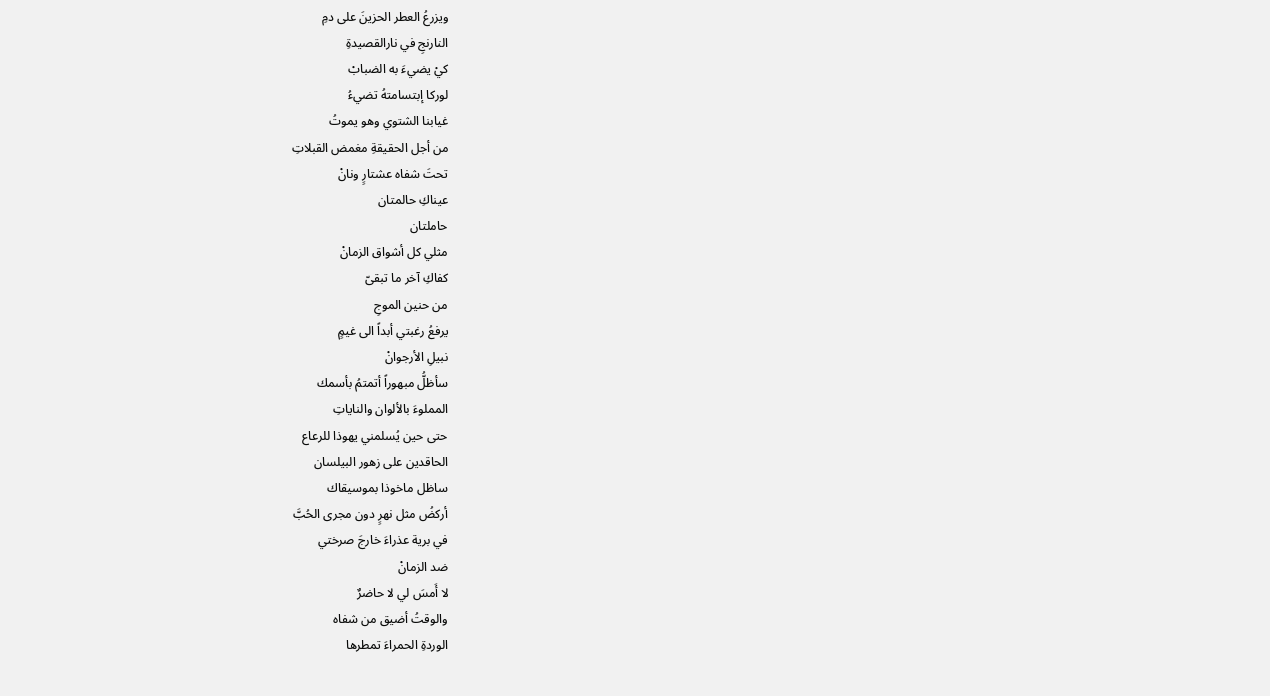ويزرعُ العطر الحزينَ على دمِ
النارنجِ في نارالقصيدةِ
كيْ يضيءَ به الضبابْ
لوركا إبتسامتهُ تضيءُ
غيابنا الشتوي وهو يموتُ
من أجل الحقيقةِ مغمض القبلاتِ
تحتَ شفاه عشتارٍ ونانْ
عيناكِ حالمتان
حاملتان
مثلي كل أشواق الزمانْ
كفاكِ آخر ما تبقىّ
من حنين الموجِ
يرفعُ رغبتي أبداً الى غيمٍ
نبيلِ الأرجوانْ
سأظلُّ مبهوراً أتمتمُ بأسمك
المملوءَ بالألوان والناياتِ
حتى حين يُسلمني يهوذا للرعاع
الحاقدين على زهور البيلسان
ساظل ماخوذا بموسيقاك
أركضُ مثل نهرٍ دون مجرى الحُبَّ
في برية عذراءَ خارجَ صرختي
ضد الزمانْ
لا أَمسَ لي لا حاضرٌ
والوقتُ أضيق من شفاه
الوردةِ الحمراءَ تمطرها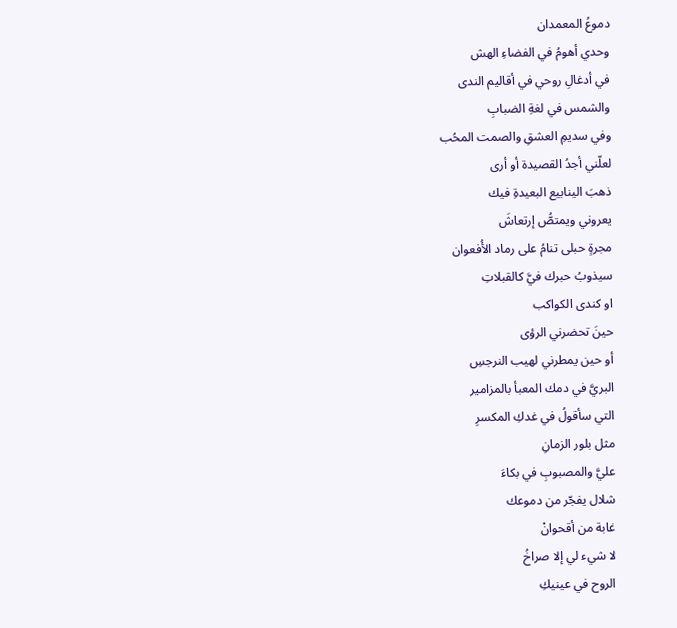دموعُ المعمدان
وحدي أهومُ في الفضاءِ الهش
في أدغالِ روحي في أقاليم الندى
والشمس في لغةِ الضبابِ
وفي سديمِ العشقِ والصمت المحُب
لعلّني أجدُ القصيدة أو أرى
ذهبَ الينابيع البعيدةِ فيك
يعروني ويمتصُّ إرتعاشَ
مجرةٍ حبلى تنامُ على رماد الأُفعوان
سيذوبُ حبرك فيَّ كالقبلاتِ
او كندى الكواكب
حينَ تحضرني الرؤى
أو حين يمطرني لهيب النرجسِ
البريَّ في دمك المعبأ بالمزامير
التي سأقولُ في غدكِ المكسرِ
مثل بلور الزمانِ
عليَّ والمصبوبِ في بكاءَ
شلال يفجّر من دموعك
غابة من أقحوانْ
لا شيء لي إلا صراخُ
الروح في عينيكِ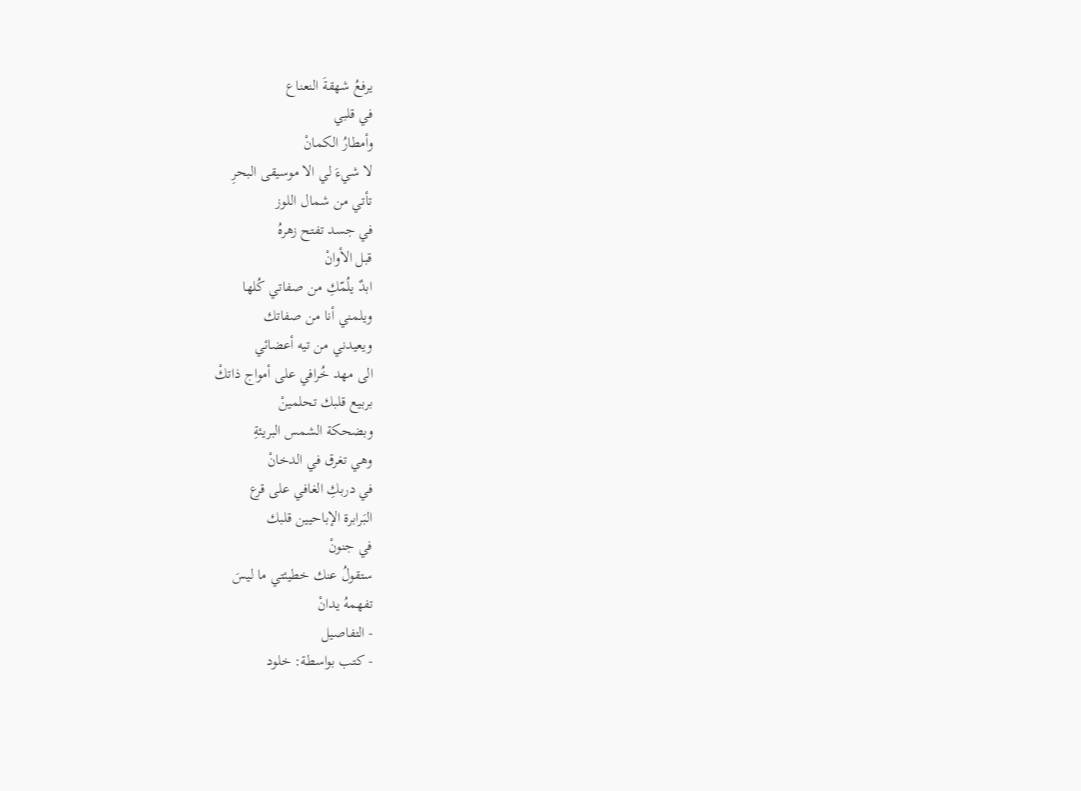يرفعُ شهقةَ النعناع
في قلبي
وأمطارُ الكمانْ
لا شيءَ لي الا موسيقى البحرِ
تأتي من شمال اللوز
في جسد تفتح زهرهُ
قبل الأوانْ
ابدٌ يلُمّكِ من صفاتي كُلها
ويلمني أنا من صفاتك
ويعيدني من تيه أعضائي
الى مهد خُرافي على أمواج ذاتكْ
بربيع قلبك تحلمينْ
وبضحكة الشمس البريئةِ
وهي تغرق في الدخانْ
في دربكِ الغافي على قرع
البَرابرة الإباحيين قلبك
في جنونْ
ستقولُ عنك خطيئتي ما ليسَ
تفهمهُ يدانْ
- التفاصيل
- كتب بواسطة: خلود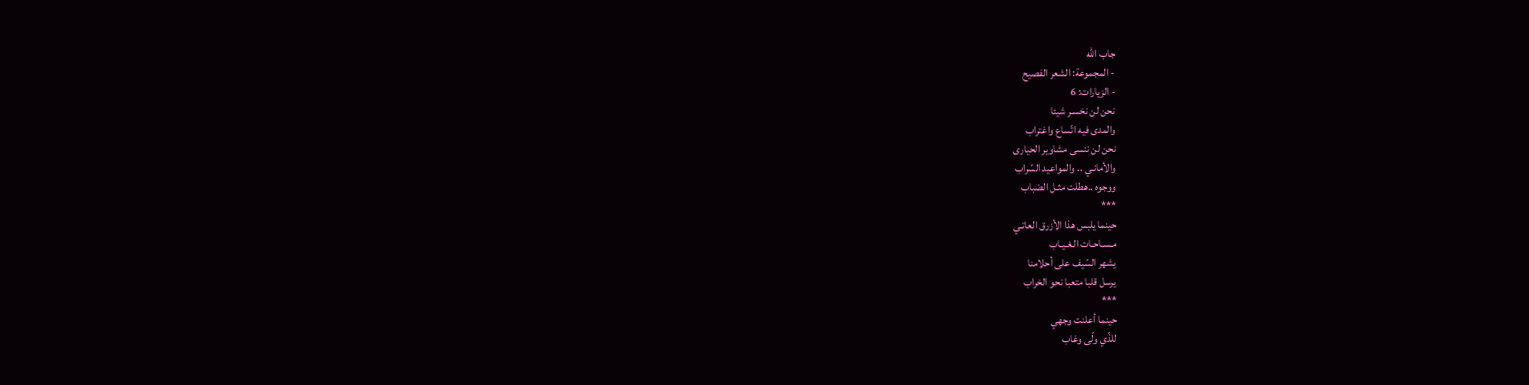جاب الله
- المجموعة: الشعر الفصيح
- الزيارات: 6
نحن لن نخسـر شيئا
والمدى فيه اتّساع واغتراب
نحن لن ننسى مشاوير الحيارى
والأمانـي .. والمواعيد السّراب
ووجوه ..هطلت مثـل الضباب
***
حينما يلبس هذا الأزرق العاتـي
مـسـاحـات الـغـيـاب
يشهر السّيف على أحلامنا
يرسل قلبا متعبا نحو الخراب
***
حينما أعلنت وجهي
للذّي ولّى وغاب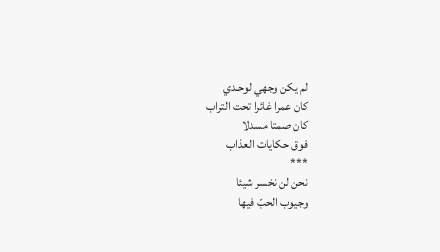لم يكن وجهي لوحـدي
كان عمرا غائرا تحت التراب
كان صمتا مسدلا
فوق حكايات العذاب
***
نحن لن نخسر شيئا
وجيوب الحبّ فيها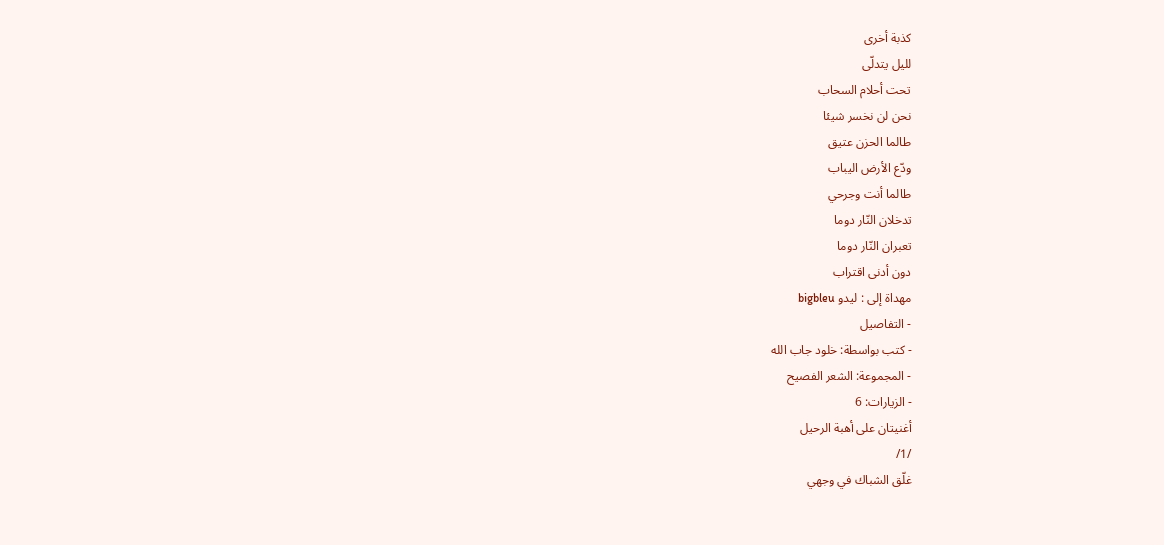كذبة أخرى
لليل يتدلّى
تحت أحلام السحاب
نحن لن نخسر شيئا
طالما الحزن عتيق
ودّع الأرض اليباب
طالما أنت وجرحي
تدخلان النّار دوما
تعبران النّار دوما
دون أدنى اقتراب
مهداة إلى : ليدو bigbleu
- التفاصيل
- كتب بواسطة: خلود جاب الله
- المجموعة: الشعر الفصيح
- الزيارات: 6
أغنيتان على أهبة الرحيل
/1/
غلّق الشباك في وجهي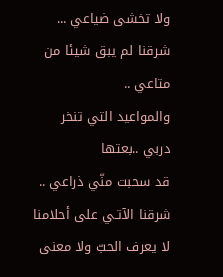ولا تخشى ضياعي ...
شرقنا لم يبق شيئا من متاعي ..
والمواعيد التي تنخر دربي ..بعتها
قد سحبت منّي ذراعي ..
شرقنا الآتـي على أحلامنا
لا يعرف الحبّ ولا معنى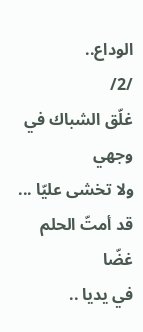الوداع..
/2/
غلّق الشباك في وجهي
ولا تخشى عليّا ...
قد أمتّ الحلم غضّا
في يديا ..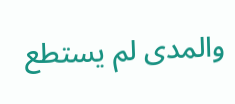والمدى لم يستطع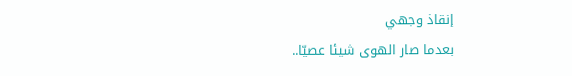إنقاذ وجهي
بعدما صار الهوى شيئا عصيّا..